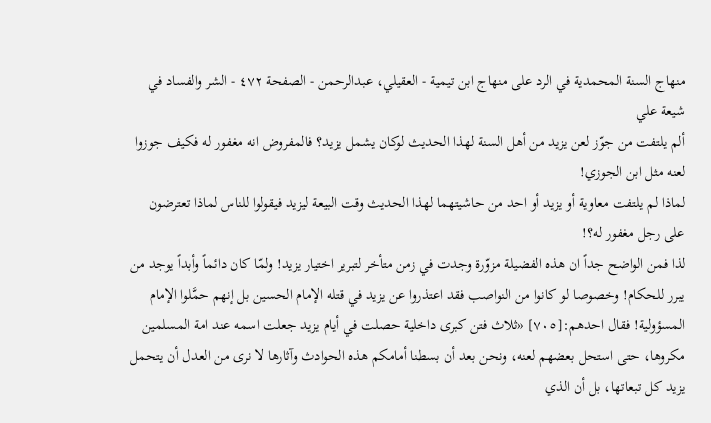منهاج السنة المحمدية في الرد على منهاج ابن تيمية - العقيلي، عبدالرحمن - الصفحة ٤٧٢ - الشر والفساد في شيعة علي
ألم يلتفت من جوّز لعن يزيد من أهل السنة لهذا الحديث لوكان يشمل يزيد؟ فالمفروض انه مغفور له فكيف جوزوا لعنه مثل ابن الجوزي!
لماذا لم يلتفت معاوية أو يزيد أو احد من حاشيتهما لهذا الحديث وقت البيعة ليزيد فيقولوا للناس لماذا تعترضون على رجل مغفور له؟!
لذا فمن الواضح جداً ان هذه الفضيلة مزوّرة وجدت في زمن متأخر لتبرير اختيار يزيد! ولمّا كان دائماً وأبداً يوجد من يبرر للحكام! وخصوصا لو كانوا من النواصب فقد اعتذروا عن يزيد في قتله الإمام الحسين بل إنهم حمَّلوا الإمام المسؤولية! فقال احدهم:[٧٠٥] «ثلاث فتن كبرى داخلية حصلت في أيام يزيد جعلت اسمه عند امة المسلمين مكروها، حتى استحل بعضهم لعنه، ونحن بعد أن بسطنا أمامكم هذه الحوادث وآثارها لا نرى من العدل أن يتحمل يزيد كل تبعاتها، بل أن الذي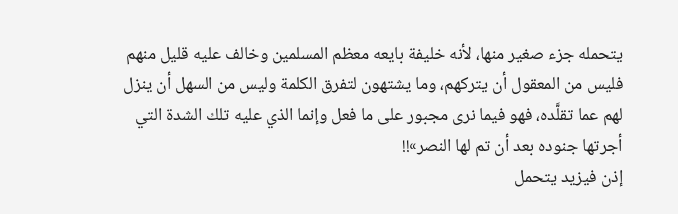يتحمله جزء صغير منها، لأنه خليفة بايعه معظم المسلمين وخالف عليه قليل منهم فليس من المعقول أن يتركهم، وما يشتهون لتفرق الكلمة وليس من السهل أن ينزل لهم عما تقلَّده، فهو فيما نرى مجبور على ما فعل وإنما الذي عليه تلك الشدة التي أجرتها جنوده بعد أن تم لها النصر»!!
إذن فيزيد يتحمل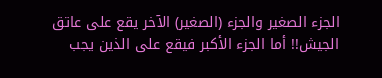الجزء الصغير والجزء (الصغير) الآخر يقع على عاتق الجيش!! أما الجزء الأكبر فيقع على الذين يجب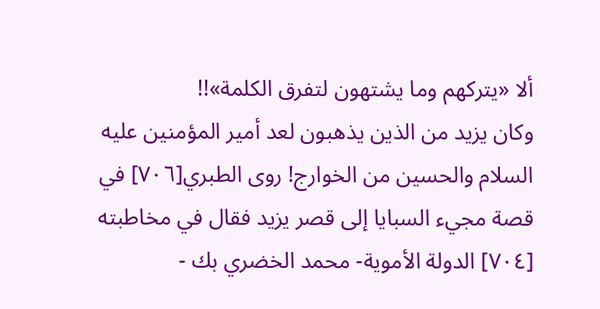ألا «يتركهم وما يشتهون لتفرق الكلمة»!!
وكان يزيد من الذين يذهبون لعد أمير المؤمنين عليه السلام والحسين من الخوارج! روى الطبري[٧٠٦] في قصة مجيء السبايا إلى قصر يزيد فقال في مخاطبته
[٧٠٤] الدولة الأموية- محمد الخضري بك -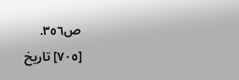ص٣٥٦.
[٧٠٥] تاريخ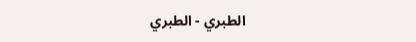الطبري - الطبري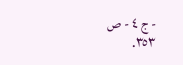- ج ٤ - ص ٣٥٣.